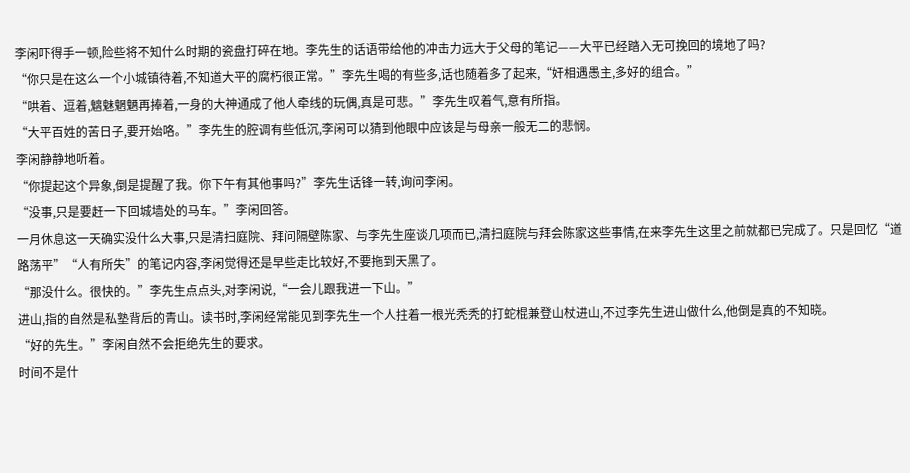李闲吓得手一顿,险些将不知什么时期的瓷盘打碎在地。李先生的话语带给他的冲击力远大于父母的笔记——大平已经踏入无可挽回的境地了吗?
“你只是在这么一个小城镇待着,不知道大平的腐朽很正常。”李先生喝的有些多,话也随着多了起来,“奸相遇愚主,多好的组合。”
“哄着、逗着,魑魅魍魉再捧着,一身的大神通成了他人牵线的玩偶,真是可悲。”李先生叹着气,意有所指。
“大平百姓的苦日子,要开始咯。”李先生的腔调有些低沉,李闲可以猜到他眼中应该是与母亲一般无二的悲悯。
李闲静静地听着。
“你提起这个异象,倒是提醒了我。你下午有其他事吗?”李先生话锋一转,询问李闲。
“没事,只是要赶一下回城墙处的马车。”李闲回答。
一月休息这一天确实没什么大事,只是清扫庭院、拜问隔壁陈家、与李先生座谈几项而已,清扫庭院与拜会陈家这些事情,在来李先生这里之前就都已完成了。只是回忆“道路荡平”“人有所失”的笔记内容,李闲觉得还是早些走比较好,不要拖到天黑了。
“那没什么。很快的。”李先生点点头,对李闲说,“一会儿跟我进一下山。”
进山,指的自然是私塾背后的青山。读书时,李闲经常能见到李先生一个人拄着一根光秃秃的打蛇棍兼登山杖进山,不过李先生进山做什么,他倒是真的不知晓。
“好的先生。”李闲自然不会拒绝先生的要求。
时间不是什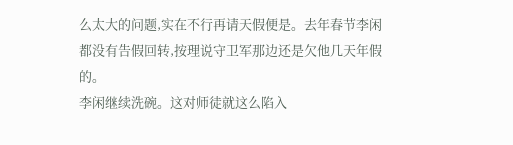么太大的问题,实在不行再请天假便是。去年春节李闲都没有告假回转,按理说守卫军那边还是欠他几天年假的。
李闲继续洗碗。这对师徒就这么陷入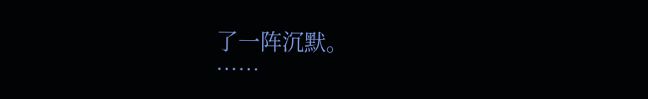了一阵沉默。
……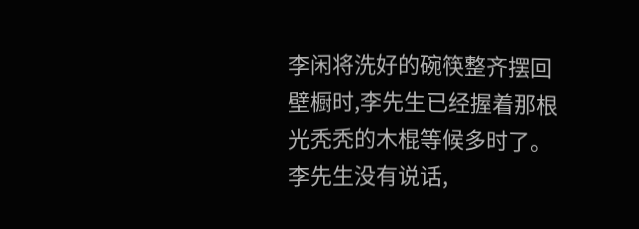李闲将洗好的碗筷整齐摆回壁橱时,李先生已经握着那根光秃秃的木棍等候多时了。
李先生没有说话,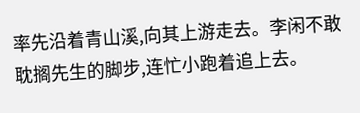率先沿着青山溪,向其上游走去。李闲不敢耽搁先生的脚步,连忙小跑着追上去。